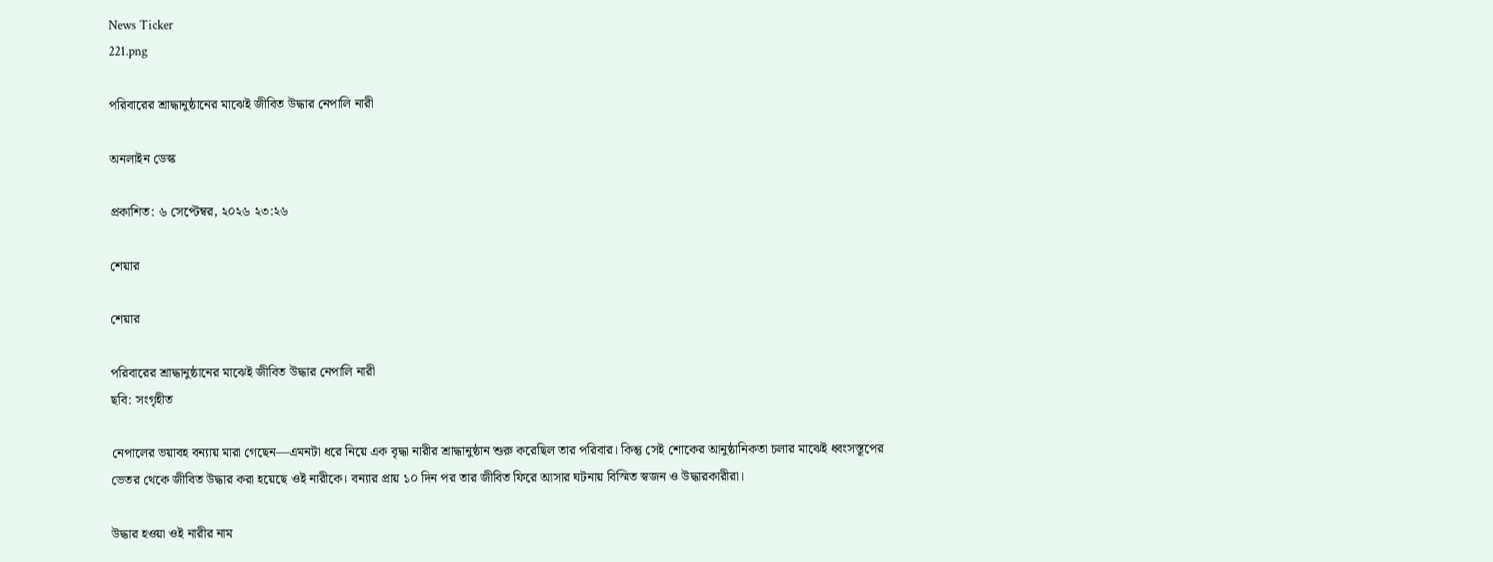News Ticker
221.png

পরিবারের শ্রাদ্ধানুষ্ঠানের মাঝেই জীবিত উদ্ধার নেপালি নারী

অনলাইন ডেস্ক

প্রকাশিত: ৬ সেপ্টেম্বর, ২০২৬ ২৩:২৬

শেয়ার

শেয়ার

পরিবারের শ্রাদ্ধানুষ্ঠানের মাঝেই জীবিত উদ্ধার নেপালি নারী
ছবি: সংগৃহীত

নেপালের ভয়াবহ বন্যায় মারা গেছেন—এমনটা ধরে নিয়ে এক বৃদ্ধা নারীর শ্রাদ্ধানুষ্ঠান শুরু করেছিল তার পরিবার। কিন্তু সেই শোকের আনুষ্ঠানিকতা চলার মাঝেই ধ্বংসস্তূপের ভেতর থেকে জীবিত উদ্ধার করা হয়েছে ওই নারীকে। বন্যার প্রায় ১০ দিন পর তার জীবিত ফিরে আসার ঘটনায় বিস্মিত স্বজন ও উদ্ধারকারীরা।

উদ্ধার হওয়া ওই নারীর নাম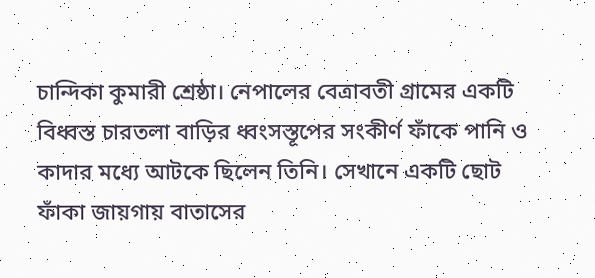চান্দিকা কুমারী শ্রেষ্ঠা। নেপালের বেত্রাবতী গ্রামের একটি বিধ্বস্ত চারতলা বাড়ির ধ্বংসস্তূপের সংকীর্ণ ফাঁকে পানি ও কাদার মধ্যে আটকে ছিলেন তিনি। সেখানে একটি ছোট ফাঁকা জায়গায় বাতাসের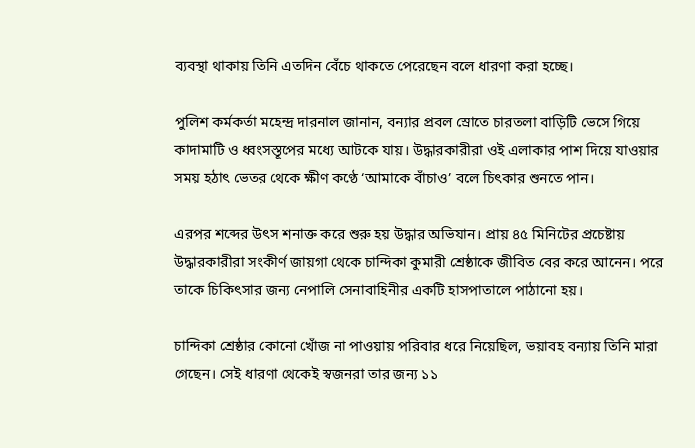ব্যবস্থা থাকায় তিনি এতদিন বেঁচে থাকতে পেরেছেন বলে ধারণা করা হচ্ছে।

পুলিশ কর্মকর্তা মহেন্দ্র দারনাল জানান, বন্যার প্রবল স্রোতে চারতলা বাড়িটি ভেসে গিয়ে কাদামাটি ও ধ্বংসস্তূপের মধ্যে আটকে যায়। উদ্ধারকারীরা ওই এলাকার পাশ দিয়ে যাওয়ার সময় হঠাৎ ভেতর থেকে ক্ষীণ কণ্ঠে ‘আমাকে বাঁচাও’ বলে চিৎকার শুনতে পান।

এরপর শব্দের উৎস শনাক্ত করে শুরু হয় উদ্ধার অভিযান। প্রায় ৪৫ মিনিটের প্রচেষ্টায় উদ্ধারকারীরা সংকীর্ণ জায়গা থেকে চান্দিকা কুমারী শ্রেষ্ঠাকে জীবিত বের করে আনেন। পরে তাকে চিকিৎসার জন্য নেপালি সেনাবাহিনীর একটি হাসপাতালে পাঠানো হয়।

চান্দিকা শ্রেষ্ঠার কোনো খোঁজ না পাওয়ায় পরিবার ধরে নিয়েছিল, ভয়াবহ বন্যায় তিনি মারা গেছেন। সেই ধারণা থেকেই স্বজনরা তার জন্য ১১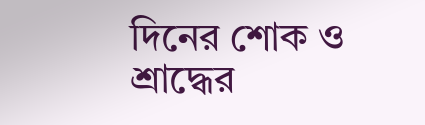দিনের শোক ও শ্রাদ্ধের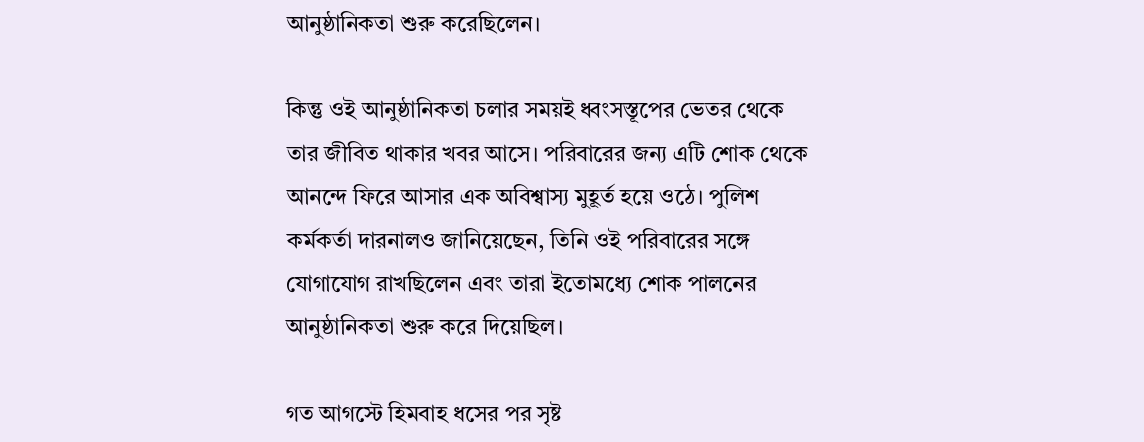আনুষ্ঠানিকতা শুরু করেছিলেন।

কিন্তু ওই আনুষ্ঠানিকতা চলার সময়ই ধ্বংসস্তূপের ভেতর থেকে তার জীবিত থাকার খবর আসে। পরিবারের জন্য এটি শোক থেকে আনন্দে ফিরে আসার এক অবিশ্বাস্য মুহূর্ত হয়ে ওঠে। পুলিশ কর্মকর্তা দারনালও জানিয়েছেন, তিনি ওই পরিবারের সঙ্গে যোগাযোগ রাখছিলেন এবং তারা ইতোমধ্যে শোক পালনের আনুষ্ঠানিকতা শুরু করে দিয়েছিল।

গত আগস্টে হিমবাহ ধসের পর সৃষ্ট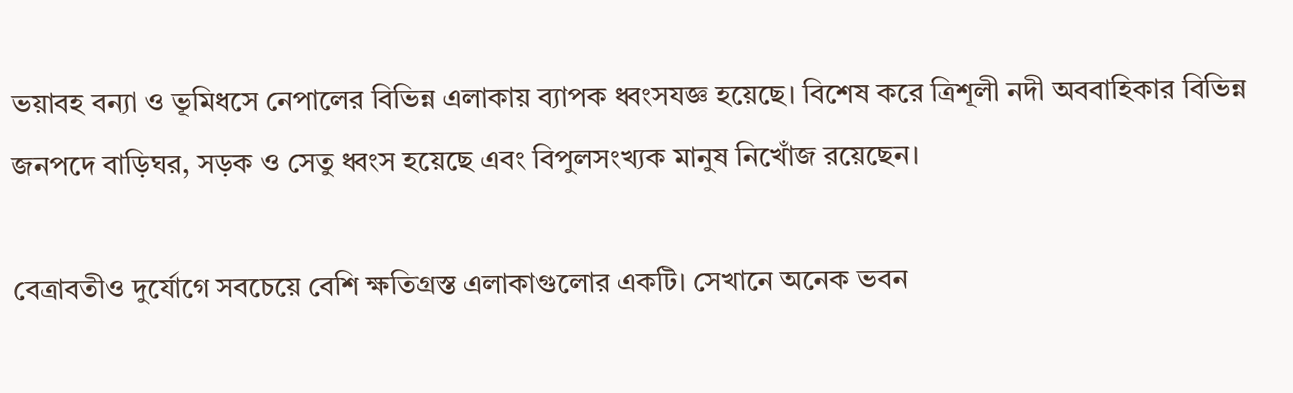ভয়াবহ বন্যা ও ভূমিধসে নেপালের বিভিন্ন এলাকায় ব্যাপক ধ্বংসযজ্ঞ হয়েছে। বিশেষ করে ত্রিশূলী নদী অববাহিকার বিভিন্ন জনপদে বাড়িঘর, সড়ক ও সেতু ধ্বংস হয়েছে এবং বিপুলসংখ্যক মানুষ নিখোঁজ রয়েছেন।

বেত্রাবতীও দুর্যোগে সবচেয়ে বেশি ক্ষতিগ্রস্ত এলাকাগুলোর একটি। সেখানে অনেক ভবন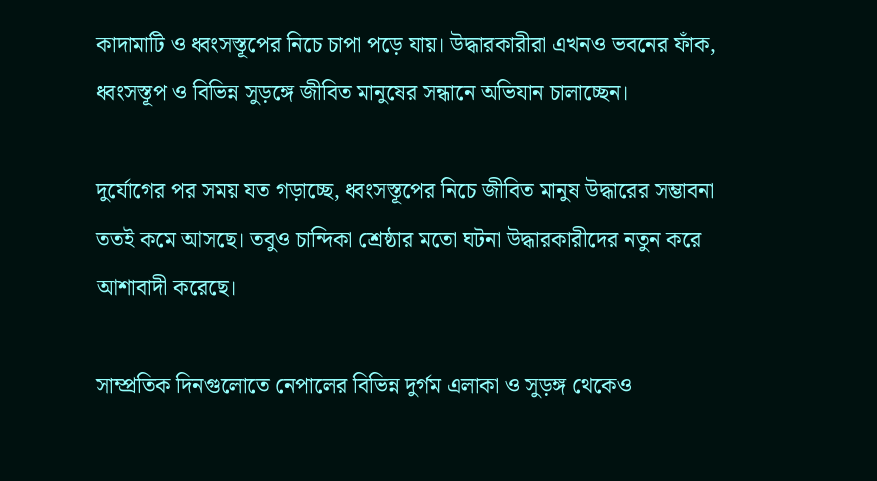কাদামাটি ও ধ্বংসস্তূপের নিচে চাপা পড়ে যায়। উদ্ধারকারীরা এখনও ভবনের ফাঁক, ধ্বংসস্তূপ ও বিভিন্ন সুড়ঙ্গে জীবিত মানুষের সন্ধানে অভিযান চালাচ্ছেন।

দুর্যোগের পর সময় যত গড়াচ্ছে, ধ্বংসস্তূপের নিচে জীবিত মানুষ উদ্ধারের সম্ভাবনা ততই কমে আসছে। তবুও চান্দিকা শ্রেষ্ঠার মতো ঘটনা উদ্ধারকারীদের নতুন করে আশাবাদী করেছে।

সাম্প্রতিক দিনগুলোতে নেপালের বিভিন্ন দুর্গম এলাকা ও সুড়ঙ্গ থেকেও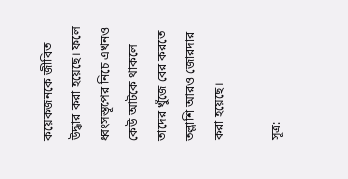কয়েকজনকে জীবিত উদ্ধার করা হয়েছে। ফলে ধ্বংসস্তূপের নিচে এখনও কেউ আটকে থাকলে তাদের খুঁজে বের করতে তল্লাশি আরও জোরদার করা হয়েছে।

সূত্র: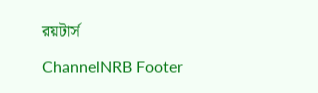রয়টার্স

ChannelNRB Footer